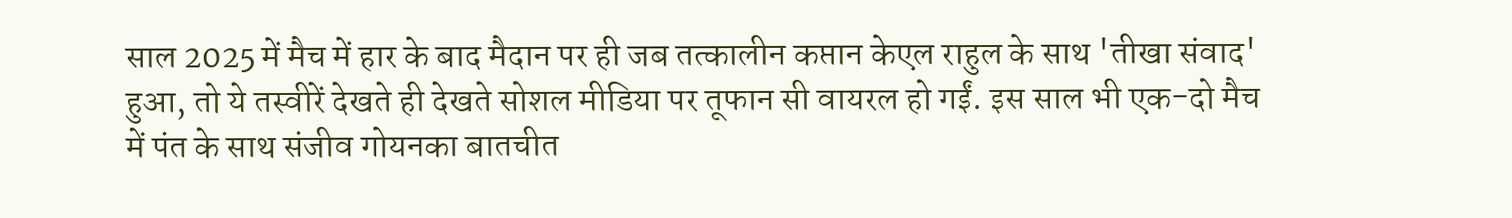साल 2025 में मैच में हार के बाद मैदान पर ही जब तत्कालीन कप्तान केएल राहुल के साथ 'तीखा संवाद' हुआ, तो ये तस्वीरें देखते ही देखते सोशल मीडिया पर तूफान सी वायरल हो गईं. इस साल भी एक-दो मैच में पंत के साथ संजीव गोयनका बातचीत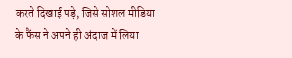करते दिखाई पड़े, जिसे सोशल मीडिया के फैंस ने अपने ही अंदाज में लिया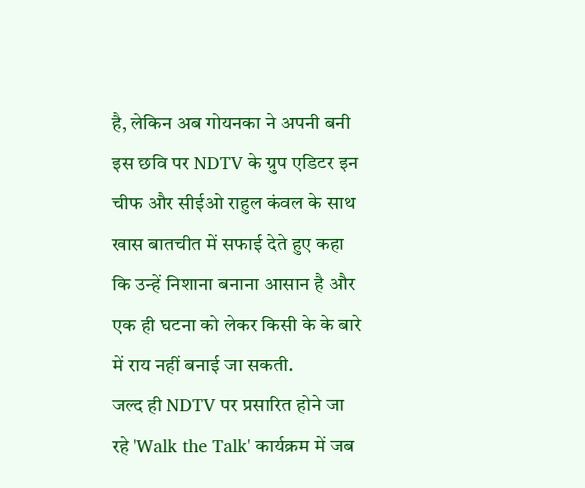है, लेकिन अब गोयनका ने अपनी बनी इस छवि पर NDTV के ग्रुप एडिटर इन चीफ और सीईओ राहुल कंवल के साथ खास बातचीत में सफाई देते हुए कहा कि उन्हें निशाना बनाना आसान है और एक ही घटना को लेकर किसी के के बारे में राय नहीं बनाई जा सकती.
जल्द ही NDTV पर प्रसारित होने जा रहे 'Walk the Talk' कार्यक्रम में जब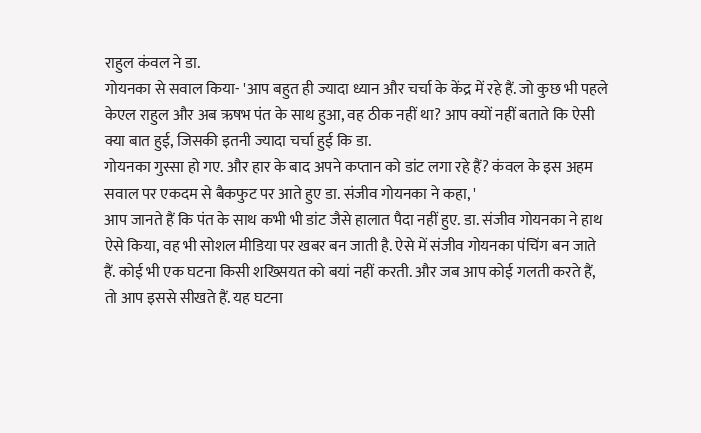राहुल कंवल ने डा.
गोयनका से सवाल किया- 'आप बहुत ही ज्यादा ध्यान और चर्चा के केंद्र में रहे हैं. जो कुछ भी पहले केएल राहुल और अब ऋषभ पंत के साथ हुआ, वह ठीक नहीं था? आप क्यों नहीं बताते कि ऐसी क्या बात हुई, जिसकी इतनी ज्यादा चर्चा हुई कि डा.
गोयनका गुस्सा हो गए. और हार के बाद अपने कप्तान को डांट लगा रहे हैं? कंवल के इस अहम सवाल पर एकदम से बैकफुट पर आते हुए डा. संजीव गोयनका ने कहा, '
आप जानते हैं कि पंत के साथ कभी भी डांट जैसे हालात पैदा नहीं हुए. डा. संजीव गोयनका ने हाथ ऐसे किया, वह भी सोशल मीडिया पर खबर बन जाती है. ऐसे में संजीव गोयनका पंचिंग बन जाते हैं. कोई भी एक घटना किसी शख्सियत को बयां नहीं करती. और जब आप कोई गलती करते हैं, तो आप इससे सीखते हैं. यह घटना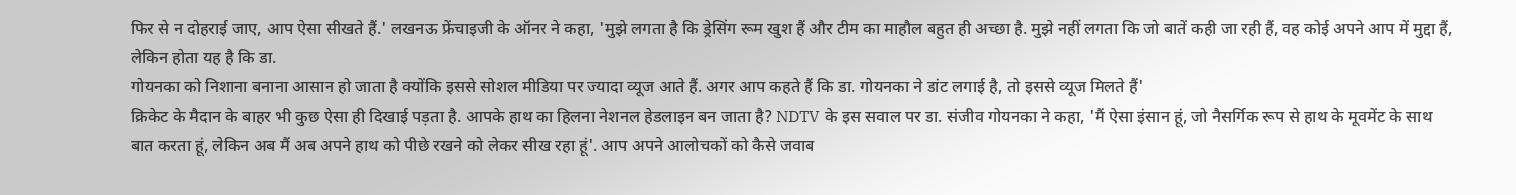फिर से न दोहराई जाए, आप ऐसा सीखते हैं.' लखनऊ फ्रेंचाइजी के ऑनर ने कहा, 'मुझे लगता है कि ड्रेसिंग रूम खुश हैं और टीम का माहौल बहुत ही अच्छा है. मुझे नहीं लगता कि जो बातें कही जा रही हैं, वह कोई अपने आप में मुद्दा हैं, लेकिन होता यह है कि डा.
गोयनका को निशाना बनाना आसान हो जाता है क्योंकि इससे सोशल मीडिया पर ज्यादा व्यूज आते हैं. अगर आप कहते हैं कि डा. गोयनका ने डांट लगाई है, तो इससे व्यूज मिलते हैं'
क्रिकेट के मैदान के बाहर भी कुछ ऐसा ही दिखाई पड़ता है. आपके हाथ का हिलना नेशनल हेडलाइन बन जाता है? NDTV के इस सवाल पर डा. संजीव गोयनका ने कहा, 'मैं ऐसा इंसान हूं, जो नैसर्गिक रूप से हाथ के मूवमेंट के साथ बात करता हूं, लेकिन अब मैं अब अपने हाथ को पीछे रखने को लेकर सीख रहा हूं'. आप अपने आलोचकों को कैसे जवाब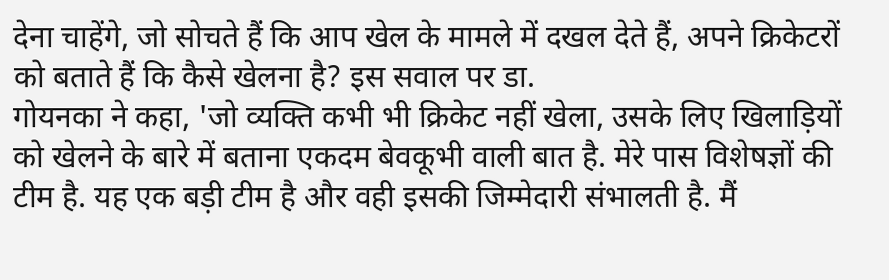देना चाहेंगे, जो सोचते हैं कि आप खेल के मामले में दखल देते हैं, अपने क्रिकेटरों को बताते हैं कि कैसे खेलना है? इस सवाल पर डा.
गोयनका ने कहा, 'जो व्यक्ति कभी भी क्रिकेट नहीं खेला, उसके लिए खिलाड़ियों को खेलने के बारे में बताना एकदम बेवकूभी वाली बात है. मेरे पास विशेषज्ञों की टीम है. यह एक बड़ी टीम है और वही इसकी जिम्मेदारी संभालती है. मैं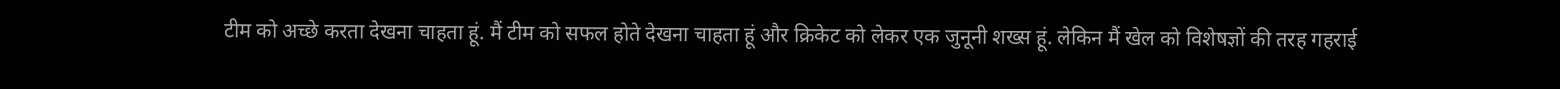टीम को अच्छे करता देखना चाहता हूं. मैं टीम को सफल होते देखना चाहता हूं और क्रिकेट को लेकर एक जुनूनी शख्स हूं. लेकिन मैं खेल को विशेषज्ञों की तरह गहराई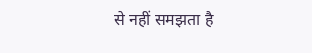से नहीं समझता है